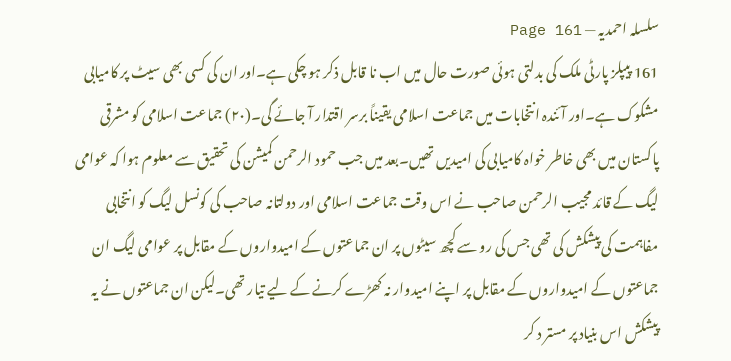سلسلہ احمدیہ — Page 161
161 پیپلز پارٹی ملک کی بدلتی ہوئی صورت حال میں اب نا قابل ذکر ہو چکی ہے۔اور ان کی کسی بھی سیٹ پر کامیابی مشکوک ہے۔اور آئندہ انتخابات میں جماعت اسلامی یقیناً برسر اقتدار آ جائے گی۔(۲۰) جماعت اسلامی کو مشرقی پاکستان میں بھی خاطر خواہ کامیابی کی امیدیں تھیں۔بعد میں جب حمود الرحمن کمیشن کی تحقیق سے معلوم ہوا کہ عوامی لیگ کے قائد مجیب الرحمن صاحب نے اس وقت جماعت اسلامی اور دولتانہ صاحب کی کونسل لیگ کو انتخابی مفاہمت کی پیشکش کی تھی جس کی رو سے کچھ سیٹوں پر ان جماعتوں کے امیدواروں کے مقابل پر عوامی لیگ ان جماعتوں کے امیدواروں کے مقابل پر اپنے امیدوار نہ کھڑے کرنے کے لیے تیار تھی۔لیکن ان جماعتوں نے یہ پیشکش اس بنیاد پر مستر د کر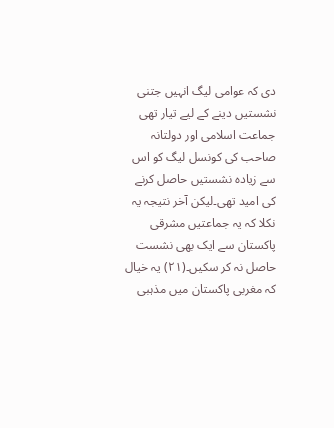دی کہ عوامی لیگ انہیں جتنی نشستیں دینے کے لیے تیار تھی جماعت اسلامی اور دولتانہ صاحب کی کونسل لیگ کو اس سے زیادہ نشستیں حاصل کرنے کی امید تھی۔لیکن آخر نتیجہ یہ نکلا کہ یہ جماعتیں مشرقی پاکستان سے ایک بھی نشست حاصل نہ کر سکیں۔(۲۱) یہ خیال کہ مغربی پاکستان میں مذہبی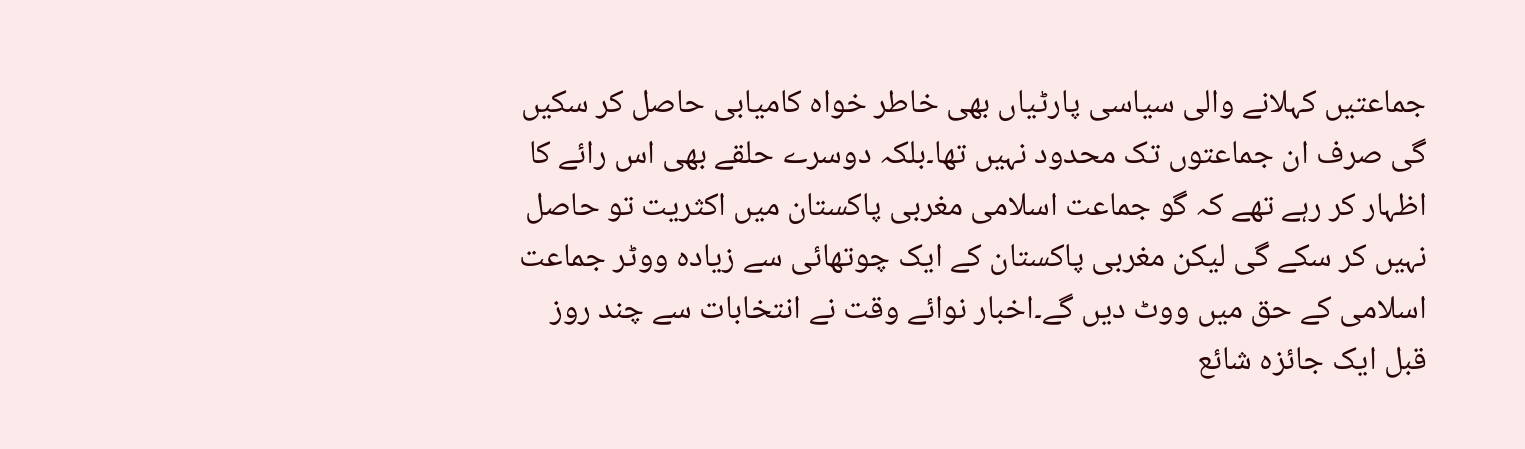جماعتیں کہلانے والی سیاسی پارٹیاں بھی خاطر خواہ کامیابی حاصل کر سکیں گی صرف ان جماعتوں تک محدود نہیں تھا۔بلکہ دوسرے حلقے بھی اس رائے کا اظہار کر رہے تھے کہ گو جماعت اسلامی مغربی پاکستان میں اکثریت تو حاصل نہیں کر سکے گی لیکن مغربی پاکستان کے ایک چوتھائی سے زیادہ ووٹر جماعت اسلامی کے حق میں ووٹ دیں گے۔اخبار نوائے وقت نے انتخابات سے چند روز قبل ایک جائزہ شائع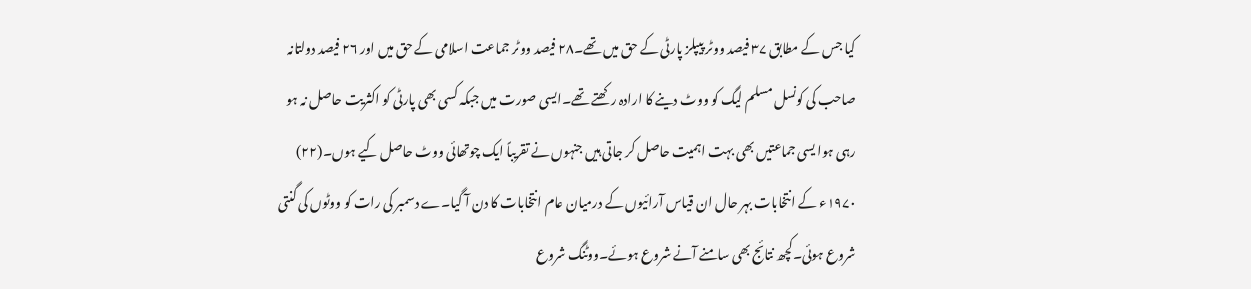کیا جس کے مطابق ۳۷ فیصد ووٹر پیپلز پارٹی کے حق میں تھے۔۲۸ فیصد ووٹر جماعت اسلامی کے حق میں اور ۲۶ فیصد دولتانہ صاحب کی کونسل مسلم لیگ کو ووٹ دینے کا ارادہ رکھتے تھے۔ایسی صورت میں جبکہ کسی بھی پارٹی کو اکثریت حاصل نہ ہو رہی ہوا یسی جماعتیں بھی بہت اہمیت حاصل کر جاتی ہیں جنہوں نے تقریباً ایک چوتھائی ووٹ حاصل کیے ہوں۔(۲۲) ۱۹۷۰ء کے انتخابات بہر حال ان قیاس آرائیوں کے درمیان عام انتخابات کا دن آ گیا۔ے دسمبر کی رات کو ووٹوں کی گنتی شروع ہوئی۔کچھ نتائج بھی سامنے آنے شروع ہوئے۔ووٹنگ شروع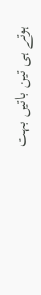ہوتے ہی تین باتیں بہت